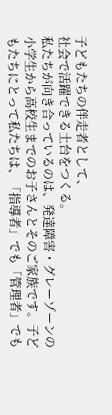子どもたちの伴走者として、
社会で活躍できる土台をつくる。
私たちが向き合っているのは、発達障害・グレーゾーンの小学生から高校生までのお子さんとそのご家族です。子どもたちにとって私たちは、「指導者」でも「管理者」でも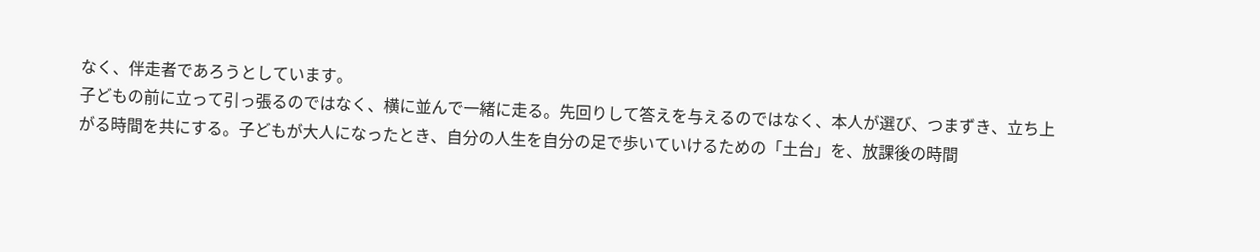なく、伴走者であろうとしています。
子どもの前に立って引っ張るのではなく、横に並んで一緒に走る。先回りして答えを与えるのではなく、本人が選び、つまずき、立ち上がる時間を共にする。子どもが大人になったとき、自分の人生を自分の足で歩いていけるための「土台」を、放課後の時間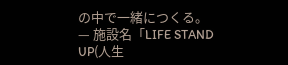の中で一緒につくる。
— 施設名「LIFE STAND UP(人生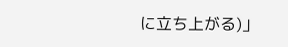に立ち上がる)」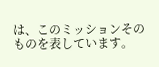は、このミッションそのものを表しています。